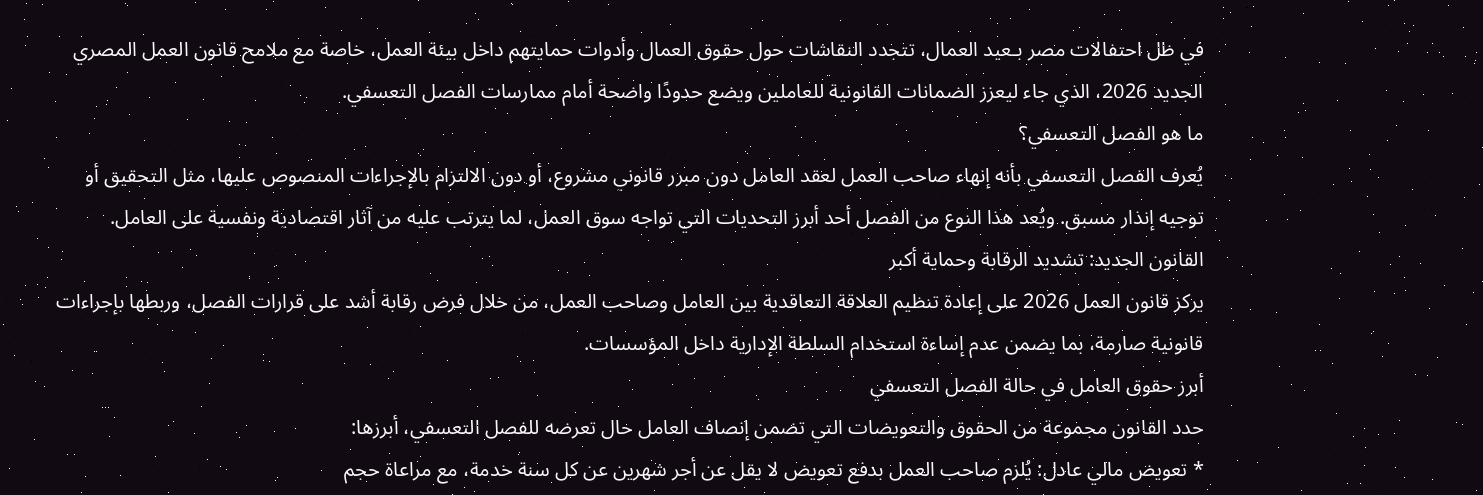في ظل احتفالات مصر بـعيد العمال، تتجدد النقاشات حول حقوق العمال وأدوات حمايتهم داخل بيئة العمل، خاصة مع ملامح قانون العمل المصري الجديد 2026، الذي جاء ليعزز الضمانات القانونية للعاملين ويضع حدودًا واضحة أمام ممارسات الفصل التعسفي.
ما هو الفصل التعسفي؟
يُعرف الفصل التعسفي بأنه إنهاء صاحب العمل لعقد العامل دون مبرر قانوني مشروع، أو دون الالتزام بالإجراءات المنصوص عليها، مثل التحقيق أو توجيه إنذار مسبق. ويُعد هذا النوع من الفصل أحد أبرز التحديات التي تواجه سوق العمل، لما يترتب عليه من آثار اقتصادية ونفسية على العامل.
القانون الجديد: تشديد الرقابة وحماية أكبر
يركز قانون العمل 2026 على إعادة تنظيم العلاقة التعاقدية بين العامل وصاحب العمل، من خلال فرض رقابة أشد على قرارات الفصل، وربطها بإجراءات قانونية صارمة، بما يضمن عدم إساءة استخدام السلطة الإدارية داخل المؤسسات.
أبرز حقوق العامل في حالة الفصل التعسفي
حدد القانون مجموعة من الحقوق والتعويضات التي تضمن إنصاف العامل حال تعرضه للفصل التعسفي، أبرزها:
* تعويض مالي عادل: يُلزم صاحب العمل بدفع تعويض لا يقل عن أجر شهرين عن كل سنة خدمة، مع مراعاة حجم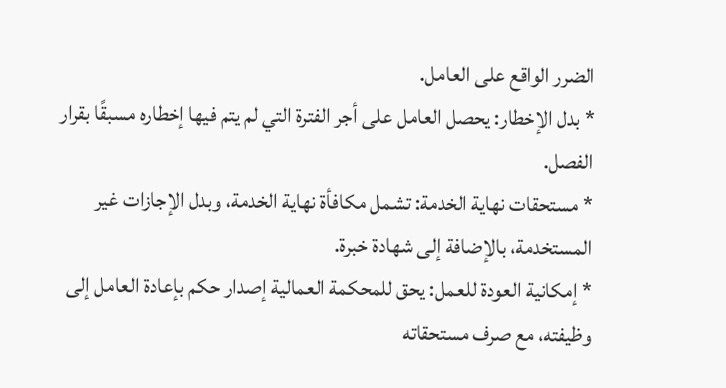الضرر الواقع على العامل.
* بدل الإخطار: يحصل العامل على أجر الفترة التي لم يتم فيها إخطاره مسبقًا بقرار الفصل.
* مستحقات نهاية الخدمة: تشمل مكافأة نهاية الخدمة، وبدل الإجازات غير المستخدمة، بالإضافة إلى شهادة خبرة.
* إمكانية العودة للعمل: يحق للمحكمة العمالية إصدار حكم بإعادة العامل إلى وظيفته، مع صرف مستحقاته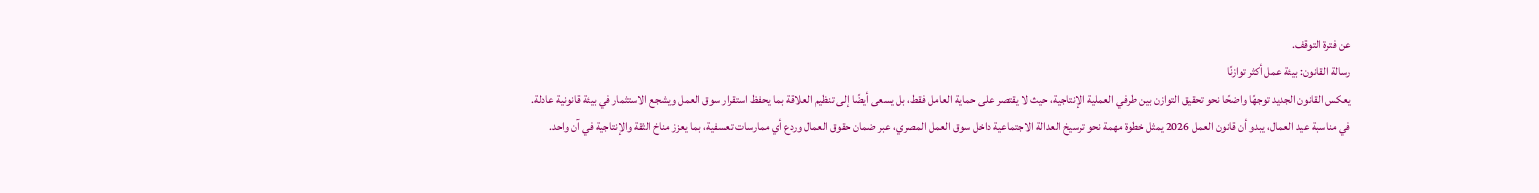عن فترة التوقف.
رسالة القانون: بيئة عمل أكثر توازنًا
يعكس القانون الجديد توجهًا واضحًا نحو تحقيق التوازن بين طرفي العملية الإنتاجية، حيث لا يقتصر على حماية العامل فقط، بل يسعى أيضًا إلى تنظيم العلاقة بما يحفظ استقرار سوق العمل ويشجع الاستثمار في بيئة قانونية عادلة.
في مناسبة عيد العمال، يبدو أن قانون العمل 2026 يمثل خطوة مهمة نحو ترسيخ العدالة الاجتماعية داخل سوق العمل المصري، عبر ضمان حقوق العمال وردع أي ممارسات تعسفية، بما يعزز مناخ الثقة والإنتاجية في آن واحد.